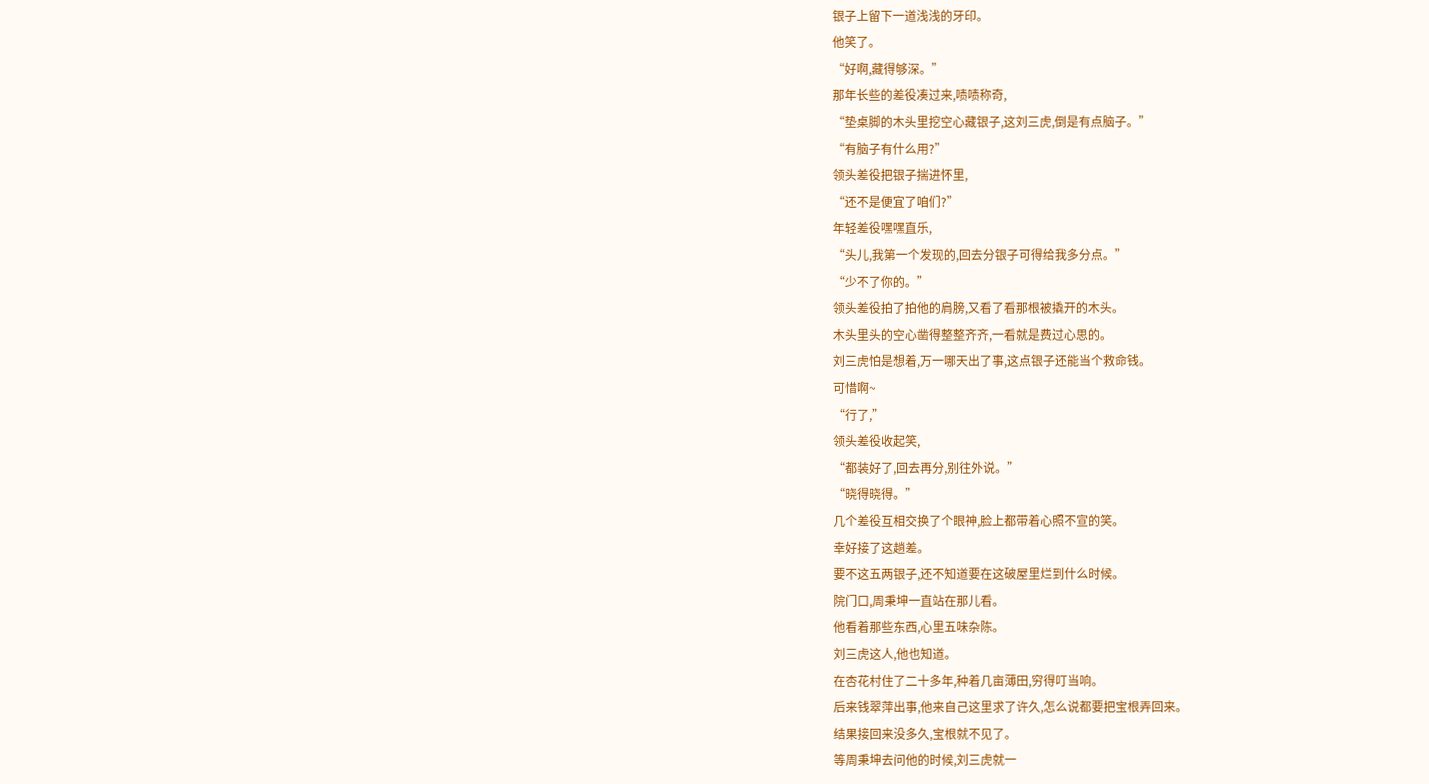银子上留下一道浅浅的牙印。
他笑了。
“好啊,藏得够深。”
那年长些的差役凑过来,啧啧称奇,
“垫桌脚的木头里挖空心藏银子,这刘三虎,倒是有点脑子。”
“有脑子有什么用?”
领头差役把银子揣进怀里,
“还不是便宜了咱们?”
年轻差役嘿嘿直乐,
“头儿,我第一个发现的,回去分银子可得给我多分点。”
“少不了你的。”
领头差役拍了拍他的肩膀,又看了看那根被撬开的木头。
木头里头的空心凿得整整齐齐,一看就是费过心思的。
刘三虎怕是想着,万一哪天出了事,这点银子还能当个救命钱。
可惜啊~
“行了,”
领头差役收起笑,
“都装好了,回去再分,别往外说。”
“晓得晓得。”
几个差役互相交换了个眼神,脸上都带着心照不宣的笑。
幸好接了这趟差。
要不这五两银子,还不知道要在这破屋里烂到什么时候。
院门口,周秉坤一直站在那儿看。
他看着那些东西,心里五味杂陈。
刘三虎这人,他也知道。
在杏花村住了二十多年,种着几亩薄田,穷得叮当响。
后来钱翠萍出事,他来自己这里求了许久,怎么说都要把宝根弄回来。
结果接回来没多久,宝根就不见了。
等周秉坤去问他的时候,刘三虎就一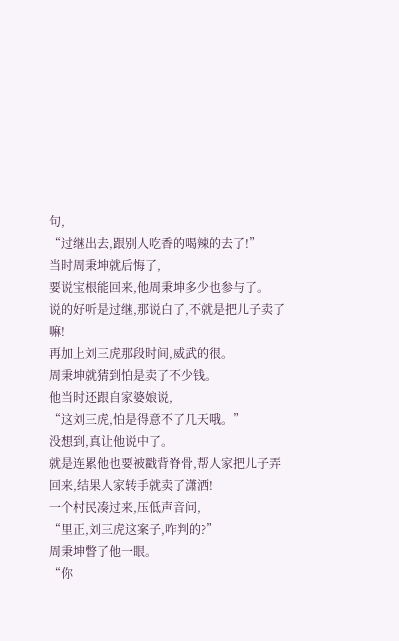句,
“过继出去,跟别人吃香的喝辣的去了!”
当时周秉坤就后悔了,
要说宝根能回来,他周秉坤多少也参与了。
说的好听是过继,那说白了,不就是把儿子卖了嘛!
再加上刘三虎那段时间,威武的很。
周秉坤就猜到怕是卖了不少钱。
他当时还跟自家婆娘说,
“这刘三虎,怕是得意不了几天哦。”
没想到,真让他说中了。
就是连累他也要被戳背脊骨,帮人家把儿子弄回来,结果人家转手就卖了潇洒!
一个村民凑过来,压低声音问,
“里正,刘三虎这案子,咋判的?”
周秉坤瞥了他一眼。
“你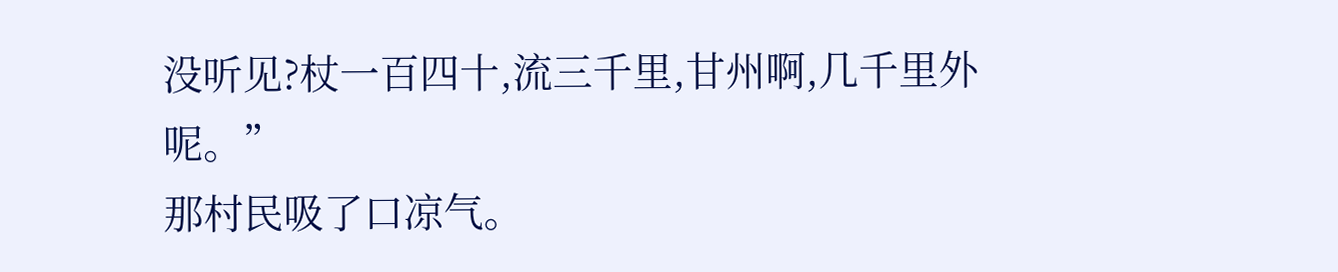没听见?杖一百四十,流三千里,甘州啊,几千里外呢。”
那村民吸了口凉气。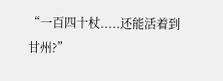“一百四十杖.....还能活着到甘州?”